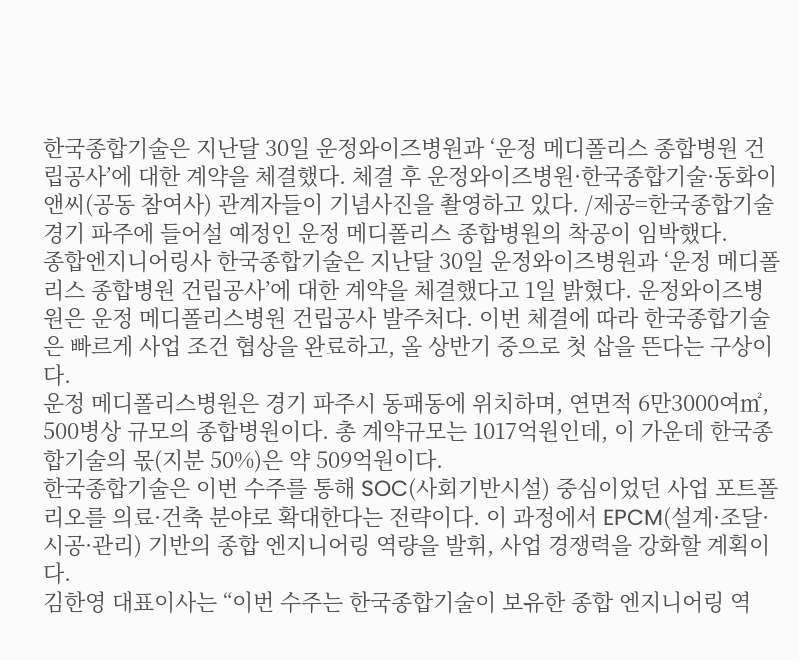한국종합기술은 지난달 30일 운정와이즈병원과 ‘운정 메디폴리스 종합병원 건립공사’에 대한 계약을 체결했다. 체결 후 운정와이즈병원·한국종합기술·동화이앤씨(공동 참여사) 관계자들이 기념사진을 촬영하고 있다. /제공=한국종합기술
경기 파주에 들어설 예정인 운정 메디폴리스 종합병원의 착공이 임박했다.
종합엔지니어링사 한국종합기술은 지난달 30일 운정와이즈병원과 ‘운정 메디폴리스 종합병원 건립공사’에 대한 계약을 체결했다고 1일 밝혔다. 운정와이즈병원은 운정 메디폴리스병원 건립공사 발주처다. 이번 체결에 따라 한국종합기술은 빠르게 사업 조건 협상을 완료하고, 올 상반기 중으로 첫 삽을 뜬다는 구상이다.
운정 메디폴리스병원은 경기 파주시 동패동에 위치하며, 연면적 6만3000여㎡, 500병상 규모의 종합병원이다. 총 계약규모는 1017억원인데, 이 가운데 한국종합기술의 몫(지분 50%)은 약 509억원이다.
한국종합기술은 이번 수주를 통해 SOC(사회기반시설) 중심이었던 사업 포트폴리오를 의료·건축 분야로 확대한다는 전략이다. 이 과정에서 EPCM(설계·조달·시공·관리) 기반의 종합 엔지니어링 역량을 발휘, 사업 경쟁력을 강화할 계획이다.
김한영 대표이사는 “이번 수주는 한국종합기술이 보유한 종합 엔지니어링 역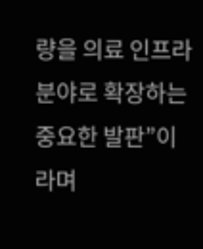량을 의료 인프라 분야로 확장하는 중요한 발판”이라며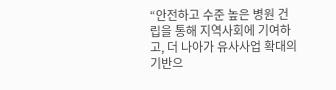“안전하고 수준 높은 병원 건립을 통해 지역사회에 기여하고, 더 나아가 유사사업 확대의 기반으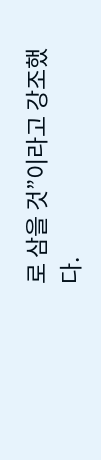로 삼을 것”이라고 강조했다.